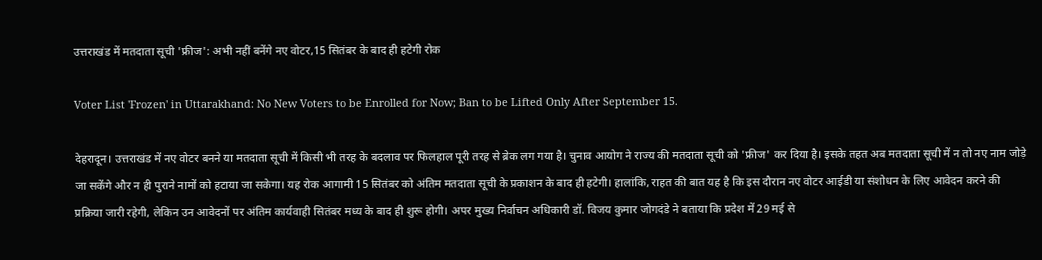उत्तराखंड में मतदाता सूची 'फ्रीज': अभी नहीं बनेंगे नए वोटर,15 सितंबर के बाद ही हटेगी रोक

Voter List 'Frozen' in Uttarakhand: No New Voters to be Enrolled for Now; Ban to be Lifted Only After September 15.

देहरादून। उत्तराखंड में नए वोटर बनने या मतदाता सूची में किसी भी तरह के बदलाव पर फिलहाल पूरी तरह से ब्रेक लग गया है। चुनाव आयोग ने राज्य की मतदाता सूची को 'फ्रीज' कर दिया है। इसके तहत अब मतदाता सूची में न तो नए नाम जोड़े जा सकेंगे और न ही पुराने नामों को हटाया जा सकेगा। यह रोक आगामी 15 सितंबर को अंतिम मतदाता सूची के प्रकाशन के बाद ही हटेगी। हालांकि, राहत की बात यह है कि इस दौरान नए वोटर आईडी या संशोधन के लिए आवेदन करने की प्रक्रिया जारी रहेगी, लेकिन उन आवेदनों पर अंतिम कार्यवाही सितंबर मध्य के बाद ही शुरू होगी। अपर मुख्य निर्वाचन अधिकारी डॉ. विजय कुमार जोगदंडे ने बताया कि प्रदेश में 29 मई से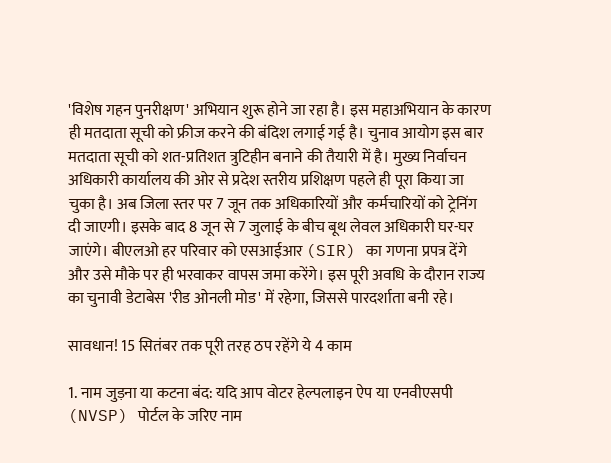'विशेष गहन पुनरीक्षण' अभियान शुरू होने जा रहा है। इस महाअभियान के कारण ही मतदाता सूची को फ्रीज करने की बंदिश लगाई गई है। चुनाव आयोग इस बार मतदाता सूची को शत-प्रतिशत त्रुटिहीन बनाने की तैयारी में है। मुख्य निर्वाचन अधिकारी कार्यालय की ओर से प्रदेश स्तरीय प्रशिक्षण पहले ही पूरा किया जा चुका है। अब जिला स्तर पर 7 जून तक अधिकारियों और कर्मचारियों को ट्रेनिंग दी जाएगी। इसके बाद 8 जून से 7 जुलाई के बीच बूथ लेवल अधिकारी घर-घर जाएंगे। बीएलओ हर परिवार को एसआईआर (SIR) का गणना प्रपत्र देंगे और उसे मौके पर ही भरवाकर वापस जमा करेंगे। इस पूरी अवधि के दौरान राज्य का चुनावी डेटाबेस 'रीड ओनली मोड' में रहेगा, जिससे पारदर्शाता बनी रहे।

सावधान! 15 सितंबर तक पूरी तरह ठप रहेंगे ये 4 काम

1. नाम जुड़ना या कटना बंद: यदि आप वोटर हेल्पलाइन ऐप या एनवीएसपी (NVSP) पोर्टल के जरिए नाम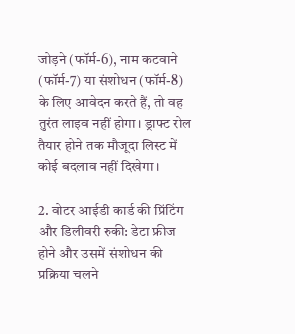जोड़ने (फॉर्म-6), नाम कटवाने (फॉर्म-7) या संशोधन (फॉर्म-8) के लिए आवेदन करते हैं, तो वह तुरंत लाइव नहीं होगा। ड्राफ्ट रोल तैयार होने तक मौजूदा लिस्ट में कोई बदलाव नहीं दिखेगा।

2. वोटर आईडी कार्ड की प्रिंटिंग और डिलीवरी रुकी: डेटा फ्रीज होने और उसमें संशोधन की प्रक्रिया चलने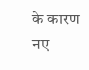के कारण नए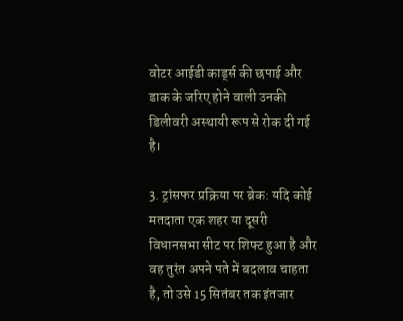वोटर आईडी कार्ड्स की छपाई और डाक के जरिए होने वाली उनकी डिलीवरी अस्थायी रूप से रोक दी गई है।

3. ट्रांसफर प्रक्रिया पर ब्रेक: यदि कोई मतदाता एक शहर या दूसरी विधानसभा सीट पर शिफ्ट हुआ है और वह तुरंत अपने पते में बदलाव चाहता है, तो उसे 15 सितंबर तक इंतजार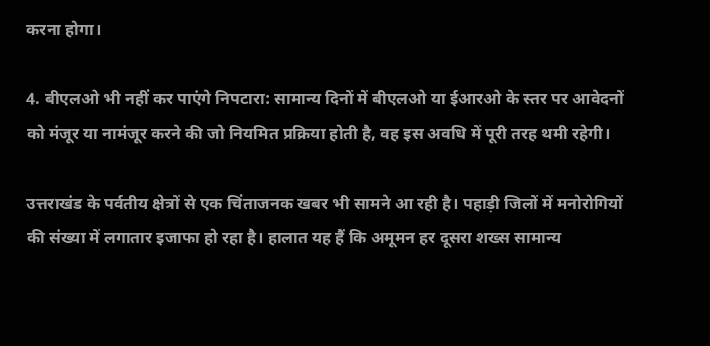करना होगा।

4. बीएलओ भी नहीं कर पाएंगे निपटारा: सामान्य दिनों में बीएलओ या ईआरओ के स्तर पर आवेदनों को मंजूर या नामंजूर करने की जो नियमित प्रक्रिया होती है, वह इस अवधि में पूरी तरह थमी रहेगी।

उत्तराखंड के पर्वतीय क्षेत्रों से एक चिंताजनक खबर भी सामने आ रही है। पहाड़ी जिलों में मनोरोगियों की संख्या में लगातार इजाफा हो रहा है। हालात यह हैं कि अमूमन हर दूसरा शख्स सामान्य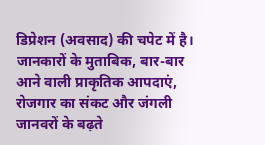डिप्रेशन (अवसाद) की चपेट में है। जानकारों के मुताबिक, बार-बार आने वाली प्राकृतिक आपदाएं, रोजगार का संकट और जंगली जानवरों के बढ़ते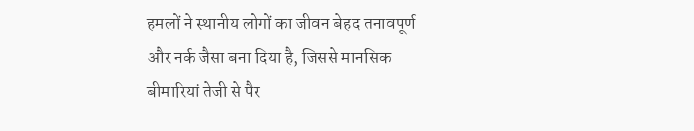हमलों ने स्थानीय लोगों का जीवन बेहद तनावपूर्ण और नर्क जैसा बना दिया है, जिससे मानसिक बीमारियां तेजी से पैर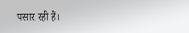पसार रही हैं।